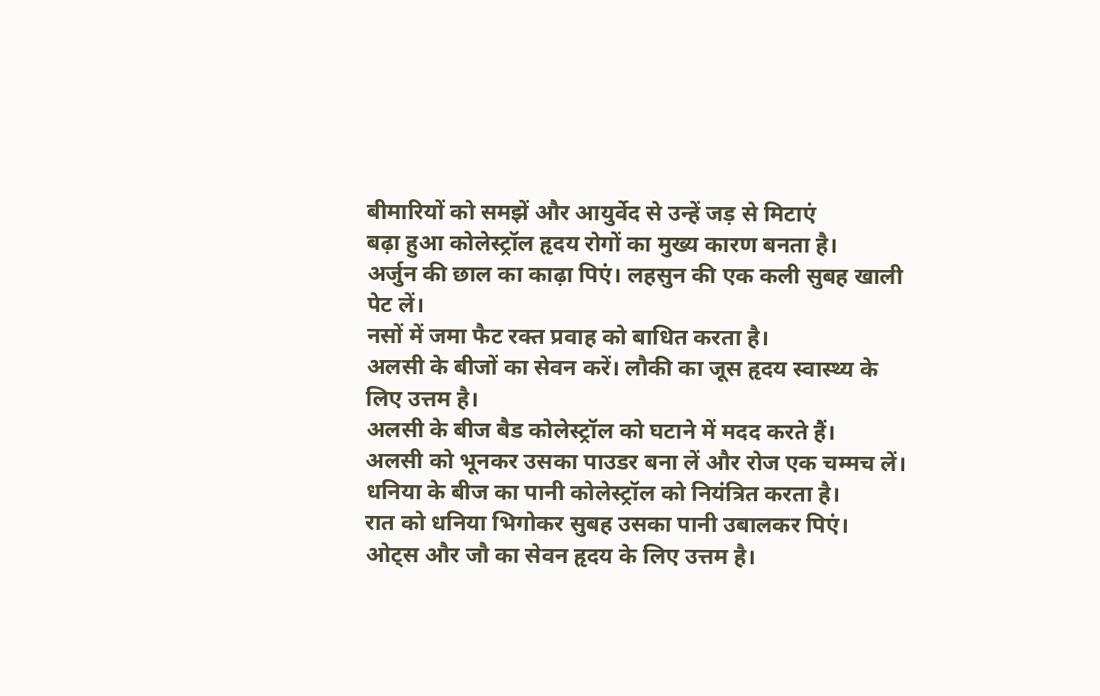बीमारियों को समझें और आयुर्वेद से उन्हें जड़ से मिटाएं
बढ़ा हुआ कोलेस्ट्रॉल हृदय रोगों का मुख्य कारण बनता है।
अर्जुन की छाल का काढ़ा पिएं। लहसुन की एक कली सुबह खाली पेट लें।
नसों में जमा फैट रक्त प्रवाह को बाधित करता है।
अलसी के बीजों का सेवन करें। लौकी का जूस हृदय स्वास्थ्य के लिए उत्तम है।
अलसी के बीज बैड कोलेस्ट्रॉल को घटाने में मदद करते हैं।
अलसी को भूनकर उसका पाउडर बना लें और रोज एक चम्मच लें।
धनिया के बीज का पानी कोलेस्ट्रॉल को नियंत्रित करता है।
रात को धनिया भिगोकर सुबह उसका पानी उबालकर पिएं।
ओट्स और जौ का सेवन हृदय के लिए उत्तम है।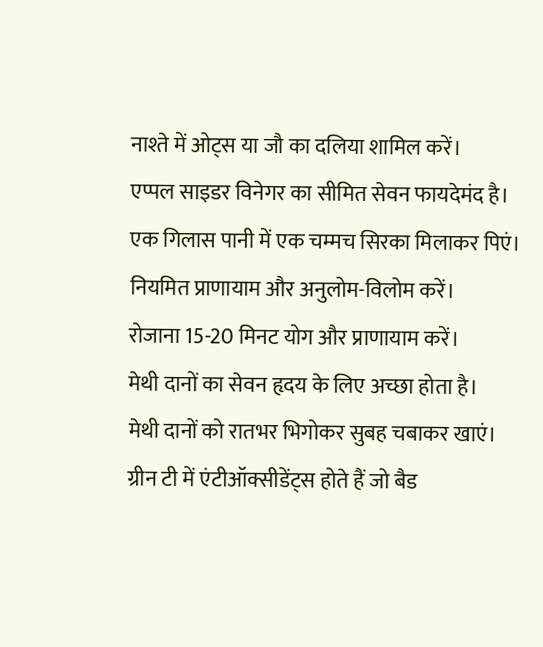नाश्ते में ओट्स या जौ का दलिया शामिल करें।
एप्पल साइडर विनेगर का सीमित सेवन फायदेमंद है।
एक गिलास पानी में एक चम्मच सिरका मिलाकर पिएं।
नियमित प्राणायाम और अनुलोम-विलोम करें।
रोजाना 15-20 मिनट योग और प्राणायाम करें।
मेथी दानों का सेवन हृदय के लिए अच्छा होता है।
मेथी दानों को रातभर भिगोकर सुबह चबाकर खाएं।
ग्रीन टी में एंटीऑक्सीडेंट्स होते हैं जो बैड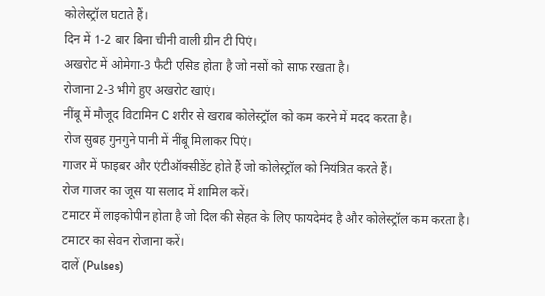कोलेस्ट्रॉल घटाते हैं।
दिन में 1-2 बार बिना चीनी वाली ग्रीन टी पिएं।
अखरोट में ओमेगा-3 फैटी एसिड होता है जो नसों को साफ रखता है।
रोजाना 2-3 भीगे हुए अखरोट खाएं।
नींबू में मौजूद विटामिन C शरीर से खराब कोलेस्ट्रॉल को कम करने में मदद करता है।
रोज सुबह गुनगुने पानी में नींबू मिलाकर पिएं।
गाजर में फाइबर और एंटीऑक्सीडेंट होते हैं जो कोलेस्ट्रॉल को नियंत्रित करते हैं।
रोज गाजर का जूस या सलाद में शामिल करें।
टमाटर में लाइकोपीन होता है जो दिल की सेहत के लिए फायदेमंद है और कोलेस्ट्रॉल कम करता है।
टमाटर का सेवन रोजाना करें।
दालें (Pulses)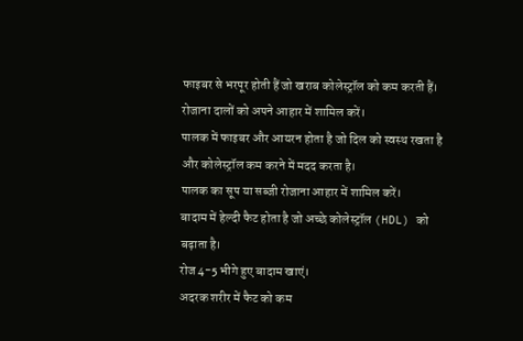फाइबर से भरपूर होती हैं जो खराब कोलेस्ट्रॉल को कम करती हैं।
रोजाना दालों को अपने आहार में शामिल करें।
पालक में फाइबर और आयरन होता है जो दिल को स्वस्थ रखता है और कोलेस्ट्रॉल कम करने में मदद करता है।
पालक का सूप या सब्जी रोजाना आहार में शामिल करें।
बादाम में हेल्दी फैट होता है जो अच्छे कोलेस्ट्रॉल (HDL) को बढ़ाता है।
रोज 4-5 भीगे हुए बादाम खाएं।
अदरक शरीर में फैट को कम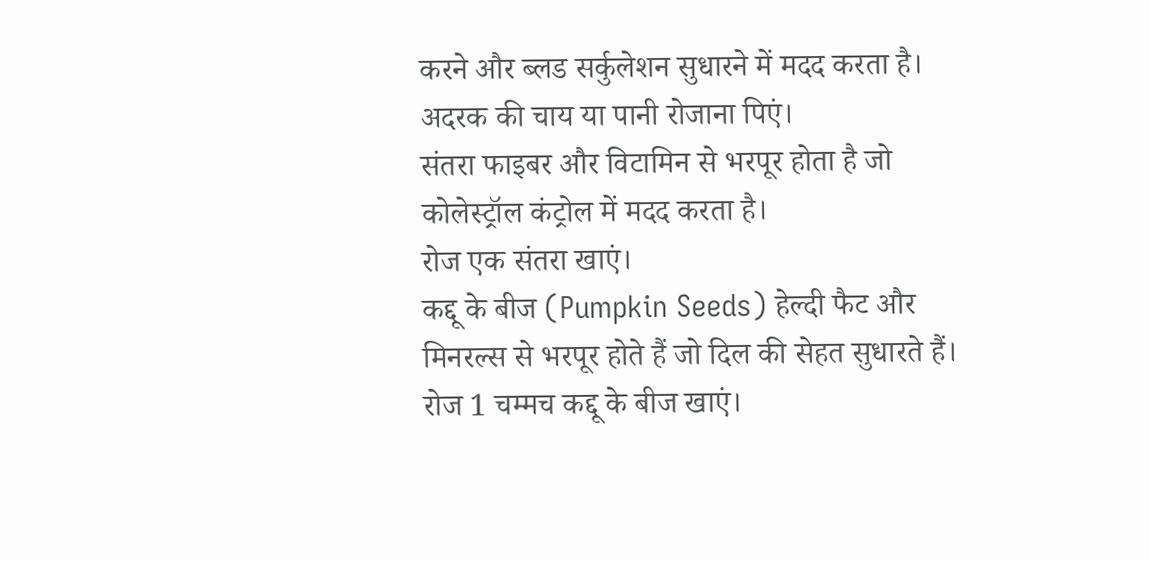करने और ब्लड सर्कुलेशन सुधारने में मदद करता है।
अदरक की चाय या पानी रोजाना पिएं।
संतरा फाइबर और विटामिन से भरपूर होता है जो कोलेस्ट्रॉल कंट्रोल में मदद करता है।
रोज एक संतरा खाएं।
कद्दू के बीज (Pumpkin Seeds) हेल्दी फैट और मिनरल्स से भरपूर होते हैं जो दिल की सेहत सुधारते हैं।
रोज 1 चम्मच कद्दू के बीज खाएं।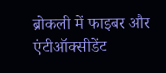ब्रोकली में फाइबर और एंटीऑक्सीडेंट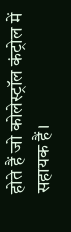होते हैं जो कोलेस्ट्रॉल कंट्रोल में सहायक हैं।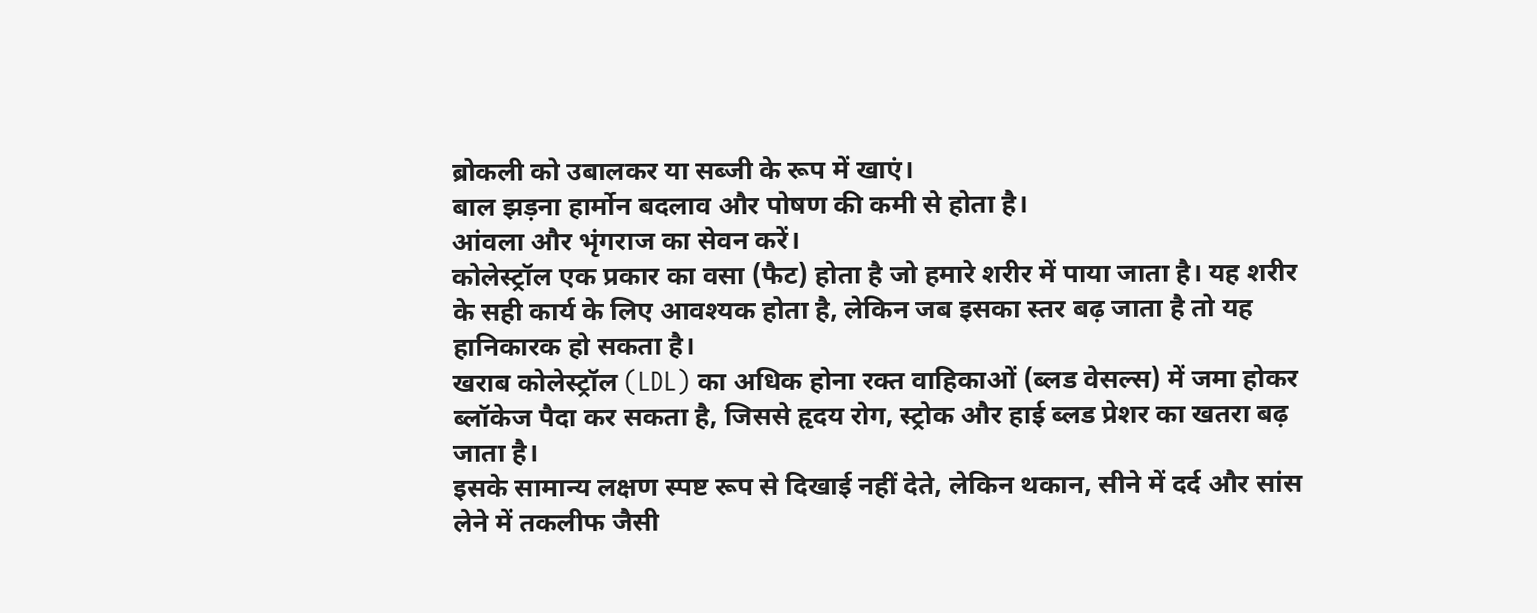ब्रोकली को उबालकर या सब्जी के रूप में खाएं।
बाल झड़ना हार्मोन बदलाव और पोषण की कमी से होता है।
आंवला और भृंगराज का सेवन करें।
कोलेस्ट्रॉल एक प्रकार का वसा (फैट) होता है जो हमारे शरीर में पाया जाता है। यह शरीर के सही कार्य के लिए आवश्यक होता है, लेकिन जब इसका स्तर बढ़ जाता है तो यह हानिकारक हो सकता है।
खराब कोलेस्ट्रॉल (LDL) का अधिक होना रक्त वाहिकाओं (ब्लड वेसल्स) में जमा होकर ब्लॉकेज पैदा कर सकता है, जिससे हृदय रोग, स्ट्रोक और हाई ब्लड प्रेशर का खतरा बढ़ जाता है।
इसके सामान्य लक्षण स्पष्ट रूप से दिखाई नहीं देते, लेकिन थकान, सीने में दर्द और सांस लेने में तकलीफ जैसी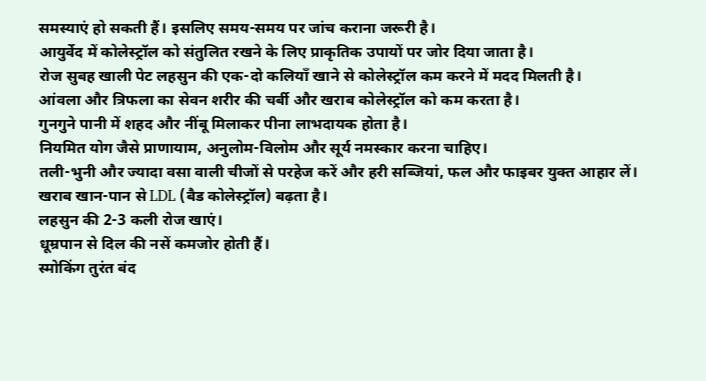समस्याएं हो सकती हैं। इसलिए समय-समय पर जांच कराना जरूरी है।
आयुर्वेद में कोलेस्ट्रॉल को संतुलित रखने के लिए प्राकृतिक उपायों पर जोर दिया जाता है।
रोज सुबह खाली पेट लहसुन की एक-दो कलियाँ खाने से कोलेस्ट्रॉल कम करने में मदद मिलती है।
आंवला और त्रिफला का सेवन शरीर की चर्बी और खराब कोलेस्ट्रॉल को कम करता है।
गुनगुने पानी में शहद और नींबू मिलाकर पीना लाभदायक होता है।
नियमित योग जैसे प्राणायाम, अनुलोम-विलोम और सूर्य नमस्कार करना चाहिए।
तली-भुनी और ज्यादा वसा वाली चीजों से परहेज करें और हरी सब्जियां, फल और फाइबर युक्त आहार लें।
खराब खान-पान से LDL (बैड कोलेस्ट्रॉल) बढ़ता है।
लहसुन की 2-3 कली रोज खाएं।
धूम्रपान से दिल की नसें कमजोर होती हैं।
स्मोकिंग तुरंत बंद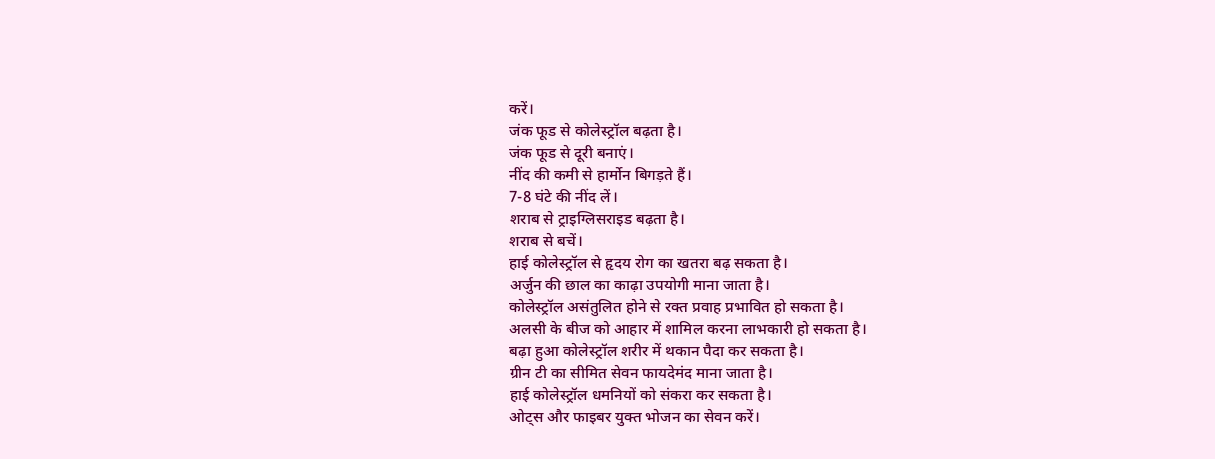करें।
जंक फूड से कोलेस्ट्रॉल बढ़ता है।
जंक फूड से दूरी बनाएं।
नींद की कमी से हार्मोन बिगड़ते हैं।
7-8 घंटे की नींद लें।
शराब से ट्राइग्लिसराइड बढ़ता है।
शराब से बचें।
हाई कोलेस्ट्रॉल से हृदय रोग का खतरा बढ़ सकता है।
अर्जुन की छाल का काढ़ा उपयोगी माना जाता है।
कोलेस्ट्रॉल असंतुलित होने से रक्त प्रवाह प्रभावित हो सकता है।
अलसी के बीज को आहार में शामिल करना लाभकारी हो सकता है।
बढ़ा हुआ कोलेस्ट्रॉल शरीर में थकान पैदा कर सकता है।
ग्रीन टी का सीमित सेवन फायदेमंद माना जाता है।
हाई कोलेस्ट्रॉल धमनियों को संकरा कर सकता है।
ओट्स और फाइबर युक्त भोजन का सेवन करें।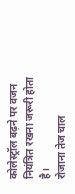कोलेस्ट्रॉल बढ़ने पर वजन नियंत्रित रखना जरूरी होता है।
रोजाना तेज चाल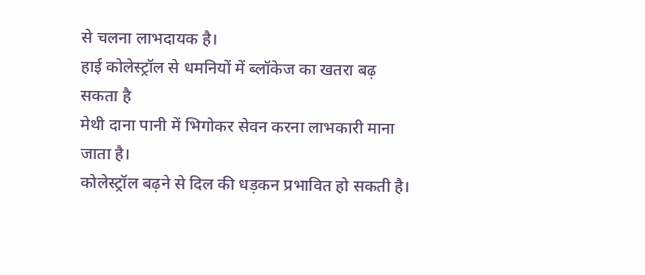से चलना लाभदायक है।
हाई कोलेस्ट्रॉल से धमनियों में ब्लॉकेज का खतरा बढ़ सकता है
मेथी दाना पानी में भिगोकर सेवन करना लाभकारी माना जाता है।
कोलेस्ट्रॉल बढ़ने से दिल की धड़कन प्रभावित हो सकती है।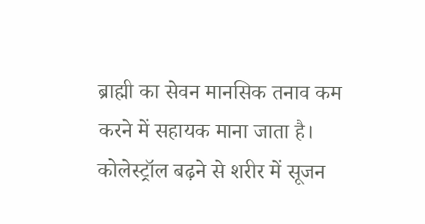ब्राह्मी का सेवन मानसिक तनाव कम करने में सहायक माना जाता है।
कोलेस्ट्रॉल बढ़ने से शरीर में सूजन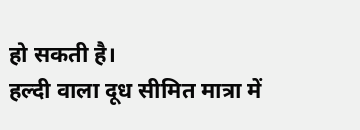हो सकती है।
हल्दी वाला दूध सीमित मात्रा में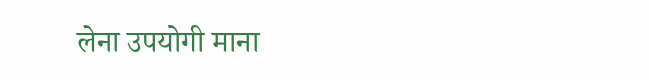लेना उपयोगी माना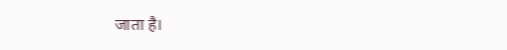जाता है।